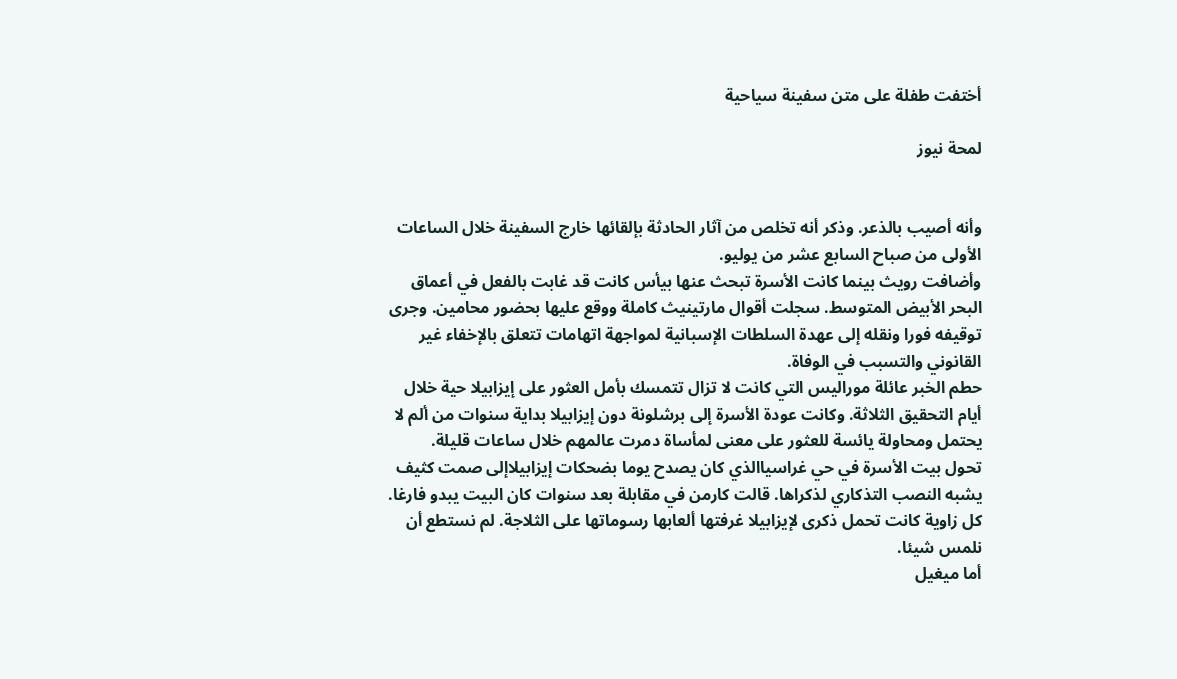أختفت طفلة على متن سفينة سياحية

لمحة نيوز


وأنه أصيب بالذعر. وذكر أنه تخلص من آثار الحادثة بإلقائها خارج السفينة خلال الساعات الأولى من صباح السابع عشر من يوليو.
وأضافت رويث بينما كانت الأسرة تبحث عنها بيأس كانت قد غابت بالفعل في أعماق البحر الأبيض المتوسط. سجلت أقوال مارتينيث كاملة ووقع عليها بحضور محامين. وجرى توقيفه فورا ونقله إلى عهدة السلطات الإسبانية لمواجهة اتهامات تتعلق بالإخفاء غير القانوني والتسبب في الوفاة.
حطم الخبر عائلة موراليس التي كانت لا تزال تتمسك بأمل العثور على إيزابيلا حية خلال أيام التحقيق الثلاثة. وكانت عودة الأسرة إلى برشلونة دون إيزابيلا بداية سنوات من ألم لا يحتمل ومحاولة يائسة للعثور على معنى لمأساة دمرت عالمهم خلال ساعات قليلة.
تحول بيت الأسرة في حي غراسياالذي كان يصدح يوما بضحكات إيزابيلاإلى صمت كثيف يشبه النصب التذكاري لذكراها. قالت كارمن في مقابلة بعد سنوات كان البيت يبدو فارغا. كل زاوية كانت تحمل ذكرى لإيزابيلا غرفتها ألعابها رسوماتها على الثلاجة. لم نستطع أن نلمس شيئا.
أما ميغيل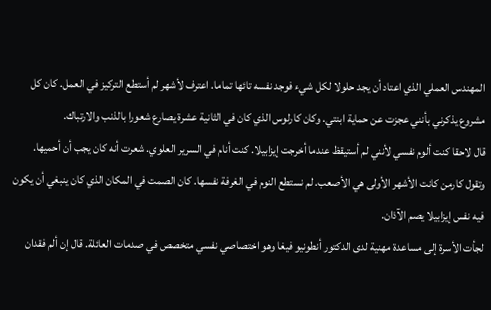المهندس العملي الذي اعتاد أن يجد حلولا لكل شيء فوجد نفسه تائها تماما. اعترف لأشهر لم أستطع التركيز في العمل. كان كل مشروع يذكرني بأنني عجزت عن حماية ابنتي. وكان كارلوس الذي كان في الثانية عشرة يصارع شعورا بالذنب والارتباك.
قال لاحقا كنت ألوم نفسي لأنني لم أستيقظ عندما أخرجت إيزابيلا. كنت أنام في السرير العلوي. شعرت أنه كان يجب أن أحميها. وتقول كارمن كانت الأشهر الأولى هي الأصعب. لم نستطع النوم في الغرفة نفسها. كان الصمت في المكان الذي كان ينبغي أن يكون فيه نفس إيزابيلا يصم الآذان.
لجأت الأسرة إلى مساعدة مهنية لدى الدكتور أنطونيو فيغا وهو اختصاصي نفسي متخصص في صدمات العائلة. قال إن ألم فقدان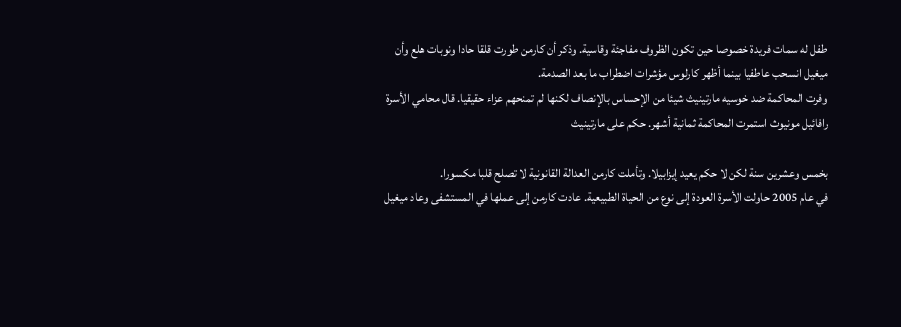طفل له سمات فريدة خصوصا حين تكون الظروف مفاجئة وقاسية. وذكر أن كارمن طورت قلقا حادا ونوبات هلع وأن ميغيل انسحب عاطفيا بينما أظهر كارلوس مؤشرات اضطراب ما بعد الصدمة.
وفرت المحاكمة ضد خوسيه مارتينيث شيئا من الإحساس بالإنصاف لكنها لم تمنحهم عزاء حقيقيا. قال محامي الأسرة رافائيل مونيوث استمرت المحاكمة ثمانية أشهر. حكم على مارتينيث

بخمس وعشرين سنة لكن لا حكم يعيد إيزابيلا. وتأملت كارمن العدالة القانونية لا تصلح قلبا مكسورا.
في عام 2005 حاولت الأسرة العودة إلى نوع من الحياة الطبيعية. عادت كارمن إلى عملها في المستشفى وعاد ميغيل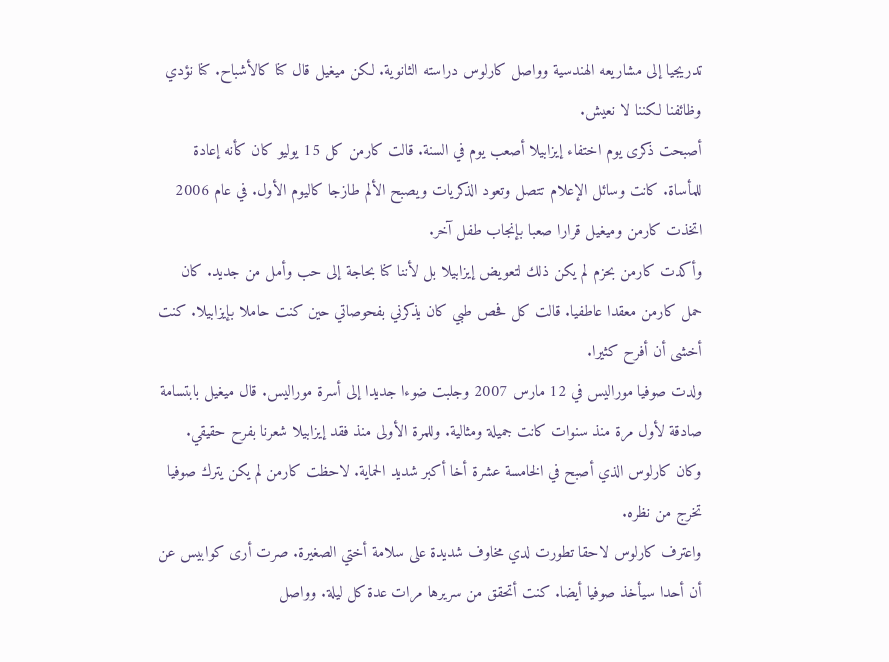تدريجيا إلى مشاريعه الهندسية وواصل كارلوس دراسته الثانوية. لكن ميغيل قال كنا كالأشباح. كنا نؤدي وظائفنا لكننا لا نعيش.
أصبحت ذكرى يوم اختفاء إيزابيلا أصعب يوم في السنة. قالت كارمن كل 15 يوليو كان كأنه إعادة للمأساة. كانت وسائل الإعلام تتصل وتعود الذكريات ويصبح الألم طازجا كاليوم الأول. في عام 2006 اتخذت كارمن وميغيل قرارا صعبا بإنجاب طفل آخر.
وأكدت كارمن بحزم لم يكن ذلك لتعويض إيزابيلا بل لأننا كنا بحاجة إلى حب وأمل من جديد. كان حمل كارمن معقدا عاطفيا. قالت كل فحص طبي كان يذكرني بفحوصاتي حين كنت حاملا بإيزابيلا. كنت أخشى أن أفرح كثيرا.
ولدت صوفيا موراليس في 12 مارس 2007 وجلبت ضوءا جديدا إلى أسرة موراليس. قال ميغيل بابتسامة صادقة لأول مرة منذ سنوات كانت جميلة ومثالية. وللمرة الأولى منذ فقد إيزابيلا شعرنا بفرح حقيقي. وكان كارلوس الذي أصبح في الخامسة عشرة أخا أكبر شديد الحماية. لاحظت كارمن لم يكن يترك صوفيا تخرج من نظره.
واعترف كارلوس لاحقا تطورت لدي مخاوف شديدة على سلامة أختي الصغيرة. صرت أرى كوابيس عن أن أحدا سيأخذ صوفيا أيضا. كنت أتحقق من سريرها مرات عدة كل ليلة. وواصل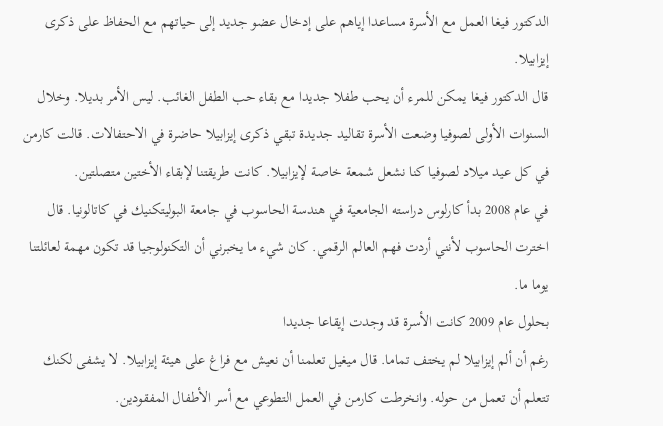الدكتور فيغا العمل مع الأسرة مساعدا إياهم على إدخال عضو جديد إلى حياتهم مع الحفاظ على ذكرى إيزابيلا.
قال الدكتور فيغا يمكن للمرء أن يحب طفلا جديدا مع بقاء حب الطفل الغائب. ليس الأمر بديلا. وخلال السنوات الأولى لصوفيا وضعت الأسرة تقاليد جديدة تبقي ذكرى إيزابيلا حاضرة في الاحتفالات. قالت كارمن في كل عيد ميلاد لصوفيا كنا نشعل شمعة خاصة لإيزابيلا. كانت طريقتنا لإبقاء الأختين متصلتين.
في عام 2008 بدأ كارلوس دراسته الجامعية في هندسة الحاسوب في جامعة البوليتكنيك في كاتالونيا. قال اخترت الحاسوب لأنني أردت فهم العالم الرقمي. كان شيء ما يخبرني أن التكنولوجيا قد تكون مهمة لعائلتنا يوما ما.
بحلول عام 2009 كانت الأسرة قد وجدت إيقاعا جديدا
رغم أن ألم إيزابيلا لم يختف تماما. قال ميغيل تعلمنا أن نعيش مع فراغ على هيئة إيزابيلا. لا يشفى لكنك تتعلم أن تعمل من حوله. وانخرطت كارمن في العمل التطوعي مع أسر الأطفال المفقودين.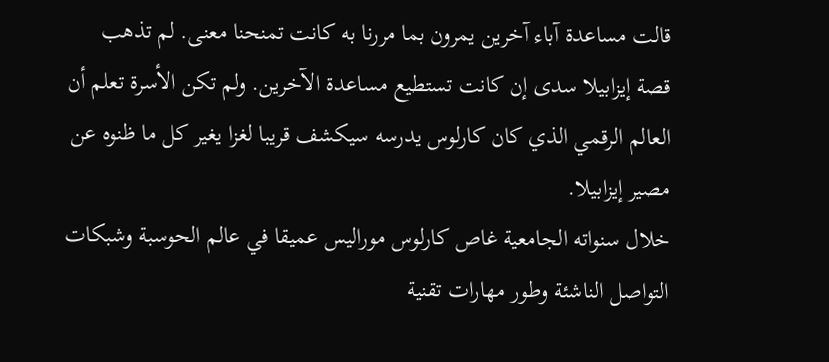قالت مساعدة آباء آخرين يمرون بما مررنا به كانت تمنحنا معنى. لم تذهب قصة إيزابيلا سدى إن كانت تستطيع مساعدة الآخرين. ولم تكن الأسرة تعلم أن العالم الرقمي الذي كان كارلوس يدرسه سيكشف قريبا لغزا يغير كل ما ظنوه عن مصير إيزابيلا.
خلال سنواته الجامعية غاص كارلوس موراليس عميقا في عالم الحوسبة وشبكات التواصل الناشئة وطور مهارات تقنية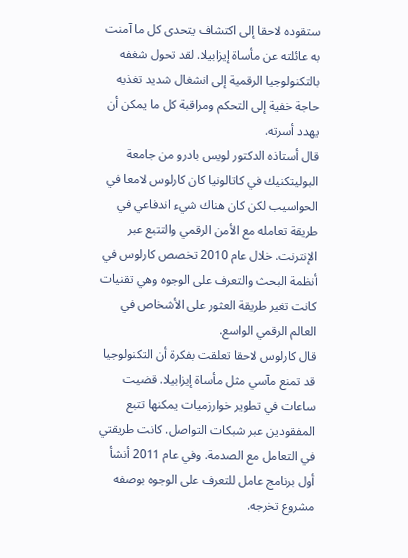ستقوده لاحقا إلى اكتشاف يتحدى كل ما آمنت به عائلته عن مأساة إيزابيلا. لقد تحول شغفه بالتكنولوجيا الرقمية إلى انشغال شديد تغذيه حاجة خفية إلى التحكم ومراقبة كل ما يمكن أن يهدد أسرته.
قال أستاذه الدكتور لويس بادرو من جامعة البوليتكنيك في كاتالونيا كان كارلوس لامعا في الحواسيب لكن كان هناك شيء اندفاعي في طريقة تعامله مع الأمن الرقمي والتتبع عبر الإنترنت. خلال عام 2010 تخصص كارلوس في أنظمة البحث والتعرف على الوجوه وهي تقنيات كانت تغير طريقة العثور على الأشخاص في العالم الرقمي الواسع.
قال كارلوس لاحقا تعلقت بفكرة أن التكنولوجيا قد تمنع مآسي مثل مأساة إيزابيلا. قضيت ساعات في تطوير خوارزميات يمكنها تتبع المفقودين عبر شبكات التواصل. كانت طريقتي في التعامل مع الصدمة. وفي عام 2011 أنشأ أول برنامج عامل للتعرف على الوجوه بوصفه مشروع تخرجه.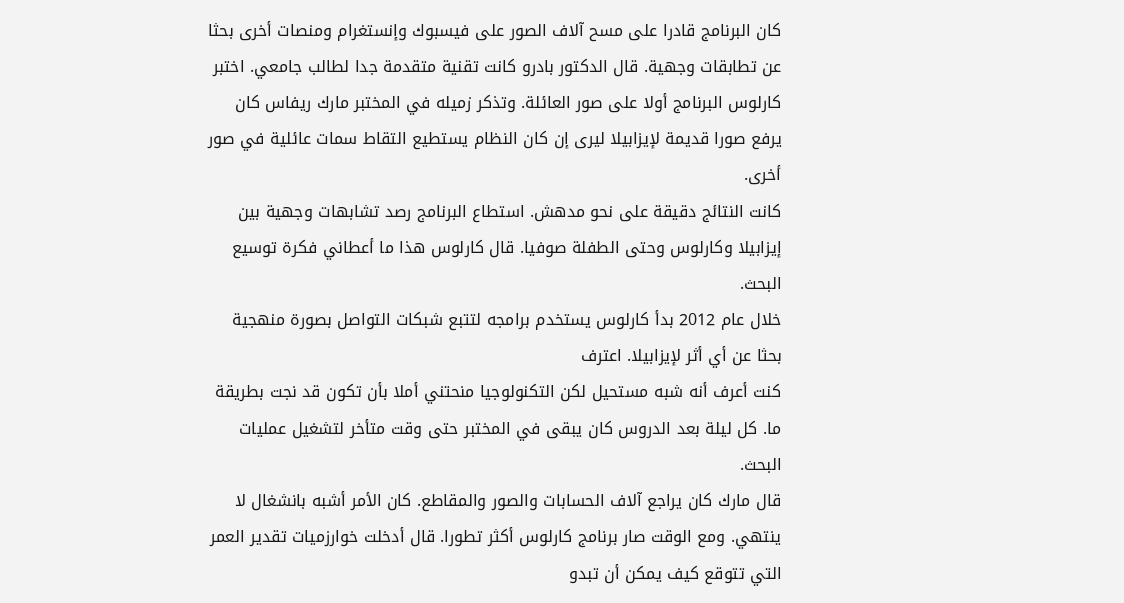كان البرنامج قادرا على مسح آلاف الصور على فيسبوك وإنستغرام ومنصات أخرى بحثا عن تطابقات وجهية. قال الدكتور بادرو كانت تقنية متقدمة جدا لطالب جامعي. اختبر كارلوس البرنامج أولا على صور العائلة. وتذكر زميله في المختبر مارك ريفاس كان يرفع صورا قديمة لإيزابيلا ليرى إن كان النظام يستطيع التقاط سمات عائلية في صور أخرى.
كانت النتائج دقيقة على نحو مدهش. استطاع البرنامج رصد تشابهات وجهية بين إيزابيلا وكارلوس وحتى الطفلة صوفيا. قال كارلوس هذا ما أعطاني فكرة توسيع البحث.
خلال عام 2012 بدأ كارلوس يستخدم برامجه لتتبع شبكات التواصل بصورة منهجية بحثا عن أي أثر لإيزابيلا. اعترف
كنت أعرف أنه شبه مستحيل لكن التكنولوجيا منحتني أملا بأن تكون قد نجت بطريقة ما. كل ليلة بعد الدروس كان يبقى في المختبر حتى وقت متأخر لتشغيل عمليات البحث.
قال مارك كان يراجع آلاف الحسابات والصور والمقاطع. كان الأمر أشبه بانشغال لا ينتهي. ومع الوقت صار برنامج كارلوس أكثر تطورا. قال أدخلت خوارزميات تقدير العمر التي تتوقع كيف يمكن أن تبدو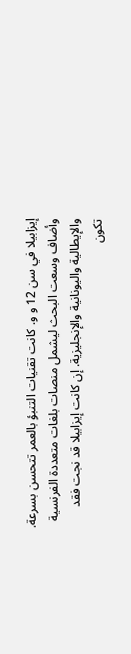إيزابيلا في سن 12 و و. كانت تقنيات التنبؤ بالعمر تتحسن بسرعة.
وأضاف وسعت البحث ليشمل منصات بلغات متعددة الفرنسية والإيطالية واليونانية والإنجليزية. إن كانت إيزابيلا قد نجت فقد تكون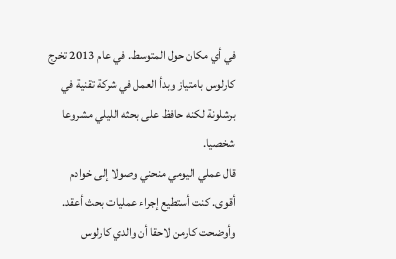في أي مكان حول المتوسط. في عام 2013 تخرج كارلوس بامتياز وبدأ العمل في شركة تقنية في برشلونة لكنه حافظ على بحثه الليلي مشروعا شخصيا.
قال عملي اليومي منحني وصولا إلى خوادم أقوى. كنت أستطيع إجراء عمليات بحث أعقد. وأوضحت كارمن لاحقا أن والدي كارلوس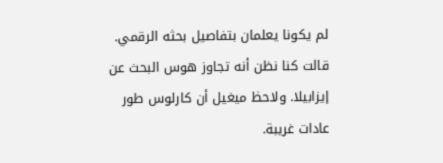لم يكونا يعلمان بتفاصيل بحثه الرقمي. قالت كنا نظن أنه تجاوز هوس البحث عن إيزابيلا. ولاحظ ميغيل أن كارلوس طور عادات غريبة.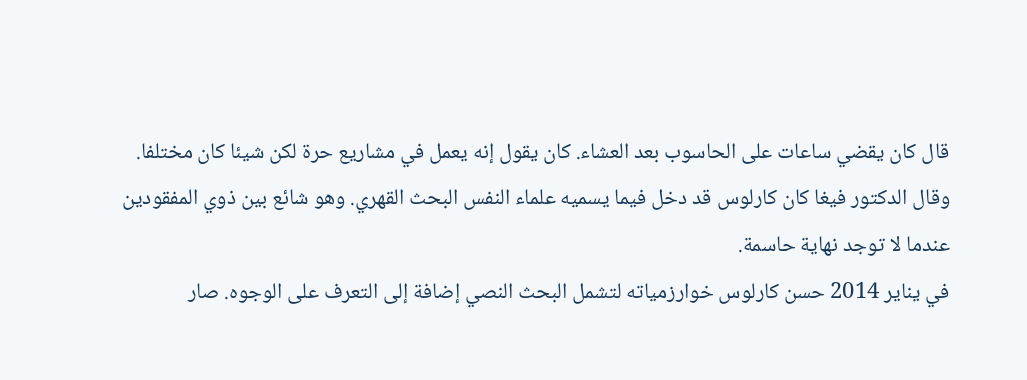قال كان يقضي ساعات على الحاسوب بعد العشاء. كان يقول إنه يعمل في مشاريع حرة لكن شيئا كان مختلفا. وقال الدكتور فيغا كان كارلوس قد دخل فيما يسميه علماء النفس البحث القهري. وهو شائع بين ذوي المفقودين عندما لا توجد نهاية حاسمة.
في يناير 2014 حسن كارلوس خوارزمياته لتشمل البحث النصي إضافة إلى التعرف على الوجوه. صار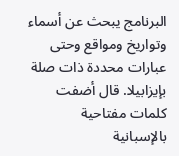البرنامج يبحث عن أسماء وتواريخ ومواقع وحتى عبارات محددة ذات صلة بإيزابيلا. قال أضفت كلمات مفتاحية بالإسبانية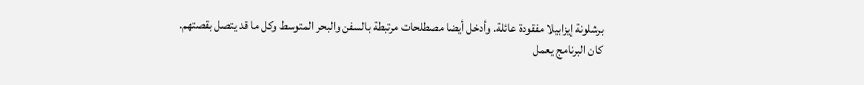برشلونة إيزابيلا مفقودة عائلة. وأدخل أيضا مصطلحات مرتبطة بالسفن والبحر المتوسط وكل ما قد يتصل بقصتهم.
كان البرنامج يعمل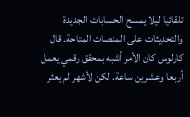تلقائيا ليلا يمسح الحسابات الجديدة والتحديثات على المنصات المتاحة. قال كارلوس كان الأمر أشبه بمحقق رقمي يعمل أربعا وعشرين ساعة. لكن لأشهر لم يعثر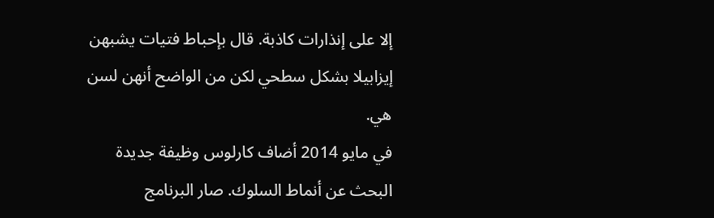إلا على إنذارات كاذبة. قال بإحباط فتيات يشبهن إيزابيلا بشكل سطحي لكن من الواضح أنهن لسن هي.
في مايو 2014 أضاف كارلوس وظيفة جديدة البحث عن أنماط السلوك. صار البرنامج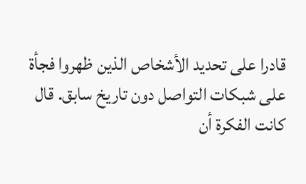قادرا على تحديد الأشخاص الذين ظهروا فجأة على شبكات التواصل دون تاريخ سابق. قال
كانت الفكرة أن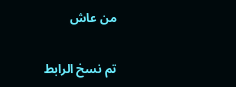من عاش


تم نسخ الرابط